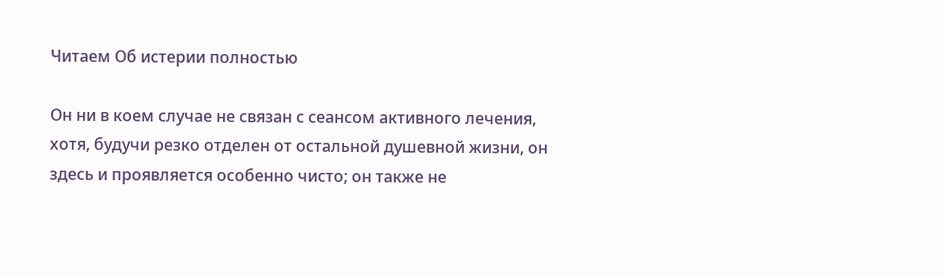Читаем Об истерии полностью

Он ни в коем случае не связан с сеансом активного лечения, хотя, будучи резко отделен от остальной душевной жизни, он здесь и проявляется особенно чисто; он также не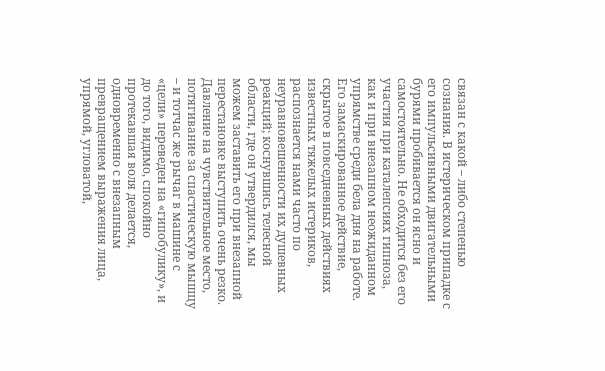связан с какой – либо степенью сознания. В истерическом припадке с его импульсивными двигательными бурями пробивается он ясно и самостоятельно. Не обходится без его участия при каталепсиях гипноза, как и при внезапном неожиданном упрямстве среди бела дня на работе. Его замаскированное действие, скрытое в повседневных действиях известных тяжелых истериков, распознается нами часто по неуравновешенности их душевных реакций; коснувшись телесной области, где он утвердился, мы можем заставить его при внезапной перестановке выступить очень резко. Давление на чувствительное место, потягивание за спастическую мышцу – и тотчас же рычаг в машине с «цели» переведен на «гипобулику», и до того, видимо, спокойно протекавшая воля делается, одновременно с внезапным превращением выражения лица, упрямой, угловатой,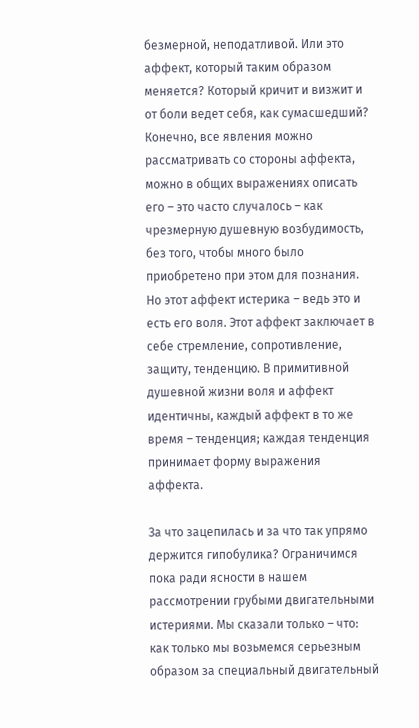безмерной, неподатливой. Или это аффект, который таким образом меняется? Который кричит и визжит и от боли ведет себя, как сумасшедший? Конечно, все явления можно рассматривать со стороны аффекта, можно в общих выражениях описать его – это часто случалось – как чрезмерную душевную возбудимость, без того, чтобы много было приобретено при этом для познания. Но этот аффект истерика – ведь это и есть его воля. Этот аффект заключает в себе стремление, сопротивление, защиту, тенденцию. В примитивной душевной жизни воля и аффект идентичны, каждый аффект в то же время – тенденция; каждая тенденция принимает форму выражения аффекта.

За что зацепилась и за что так упрямо держится гипобулика? Ограничимся пока ради ясности в нашем рассмотрении грубыми двигательными истериями. Мы сказали только – что: как только мы возьмемся серьезным образом за специальный двигательный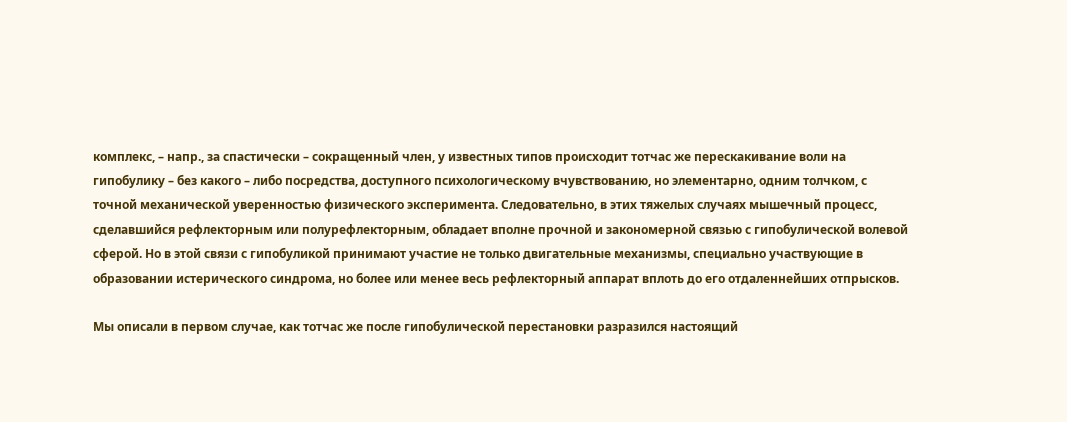комплекс, – напр., за спастически – сокращенный член, у известных типов происходит тотчас же перескакивание воли на гипобулику – без какого – либо посредства, доступного психологическому вчувствованию, но элементарно, одним толчком, с точной механической уверенностью физического эксперимента. Следовательно, в этих тяжелых случаях мышечный процесс, сделавшийся рефлекторным или полурефлекторным, обладает вполне прочной и закономерной связью с гипобулической волевой сферой. Но в этой связи с гипобуликой принимают участие не только двигательные механизмы, специально участвующие в образовании истерического синдрома, но более или менее весь рефлекторный аппарат вплоть до его отдаленнейших отпрысков.

Мы описали в первом случае, как тотчас же после гипобулической перестановки разразился настоящий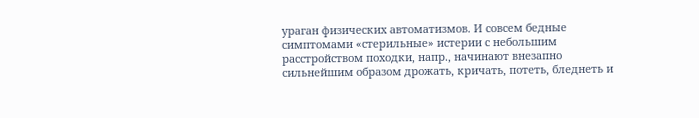ураган физических автоматизмов. И совсем бедные симптомами «стерильные» истерии с небольшим расстройством походки, напр., начинают внезапно сильнейшим образом дрожать, кричать, потеть, бледнеть и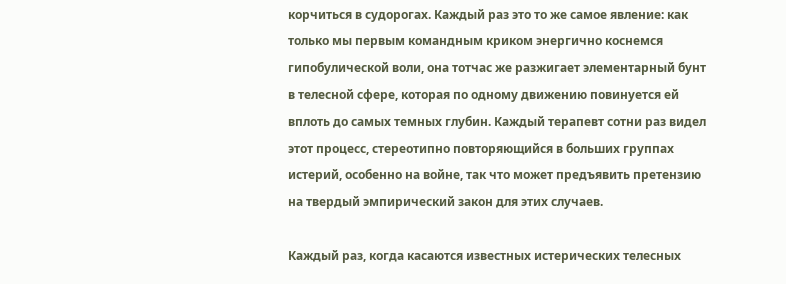корчиться в судорогах. Каждый раз это то же самое явление: как только мы первым командным криком энергично коснемся гипобулической воли, она тотчас же разжигает элементарный бунт в телесной сфере, которая по одному движению повинуется ей вплоть до самых темных глубин. Каждый терапевт сотни раз видел этот процесс, стереотипно повторяющийся в больших группах истерий, особенно на войне, так что может предъявить претензию на твердый эмпирический закон для этих случаев.

Каждый раз, когда касаются известных истерических телесных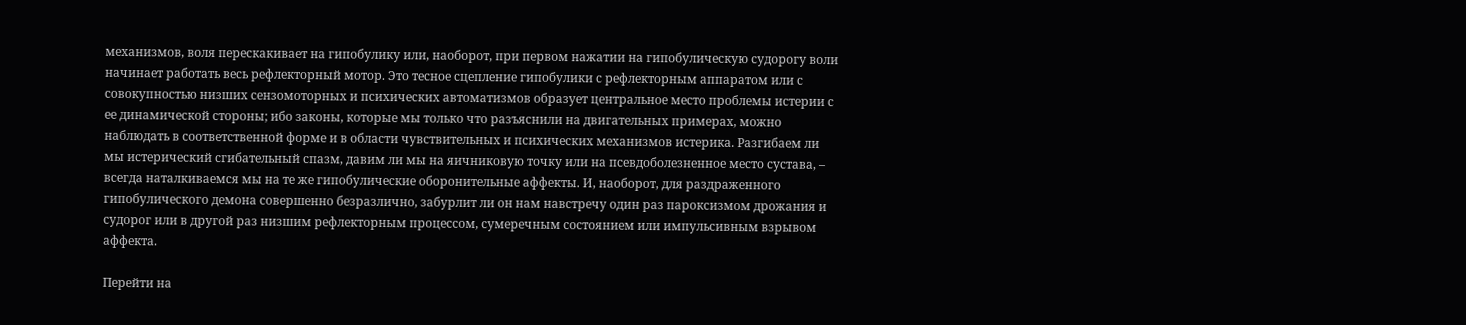механизмов, воля перескакивает на гипобулику или, наоборот, при первом нажатии на гипобулическую судорогу воли начинает работать весь рефлекторный мотор. Это тесное сцепление гипобулики с рефлекторным аппаратом или с совокупностью низших сензомоторных и психических автоматизмов образует центральное место проблемы истерии с ее динамической стороны; ибо законы, которые мы только что разъяснили на двигательных примерах, можно наблюдать в соответственной форме и в области чувствительных и психических механизмов истерика. Разгибаем ли мы истерический сгибательный спазм, давим ли мы на яичниковую точку или на псевдоболезненное место сустава, – всегда наталкиваемся мы на те же гипобулические оборонительные аффекты. И, наоборот, для раздраженного гипобулического демона совершенно безразлично, забурлит ли он нам навстречу один раз пароксизмом дрожания и судорог или в другой раз низшим рефлекторным процессом, сумеречным состоянием или импульсивным взрывом аффекта.

Перейти на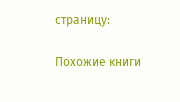страницу:

Похожие книги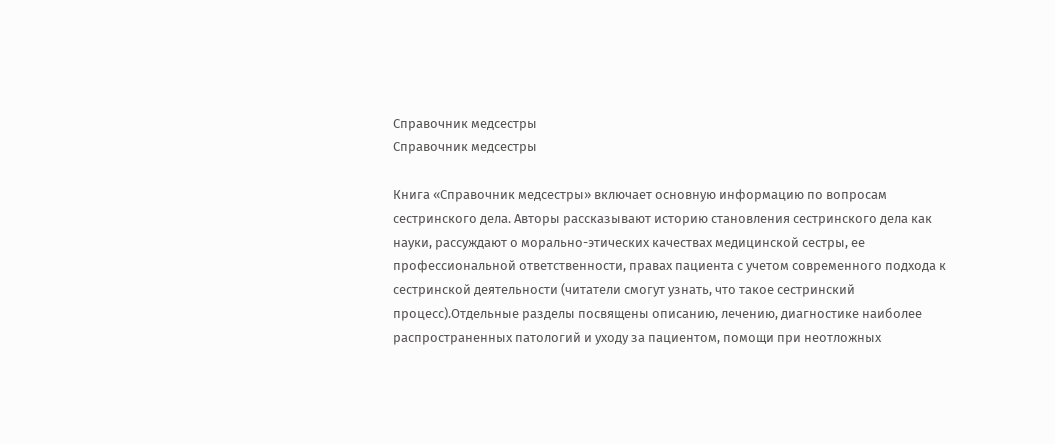Справочник медсестры
Справочник медсестры

Книга «Справочник медсестры» включает основную информацию по вопросам сестринского дела. Авторы рассказывают историю становления сестринского дела как науки, рассуждают о морально-этических качествах медицинской сестры, ее профессиональной ответственности, правах пациента с учетом современного подхода к сестринской деятельности (читатели смогут узнать, что такое сестринский процесс).Отдельные разделы посвящены описанию, лечению, диагностике наиболее распространенных патологий и уходу за пациентом, помощи при неотложных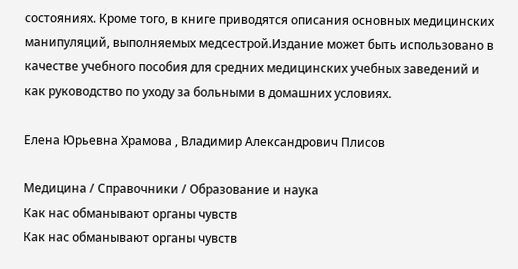состояниях. Кроме того, в книге приводятся описания основных медицинских манипуляций, выполняемых медсестрой.Издание может быть использовано в качестве учебного пособия для средних медицинских учебных заведений и как руководство по уходу за больными в домашних условиях.

Елена Юрьевна Храмова , Владимир Александрович Плисов

Медицина / Справочники / Образование и наука
Как нас обманывают органы чувств
Как нас обманывают органы чувств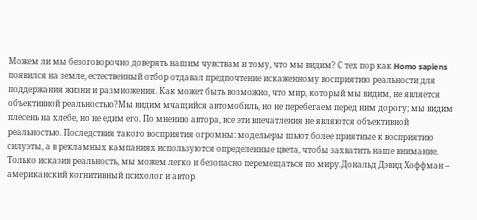Можем ли мы безоговорочно доверять нашим чувствам и тому, что мы видим? С тех пор как Homo sapiens появился на земле, естественный отбор отдавал предпочтение искаженному восприятию реальности для поддержания жизни и размножения. Как может быть возможно, что мир, который мы видим, не является объективной реальностью?Мы видим мчащийся автомобиль, но не перебегаем перед ним дорогу; мы видим плесень на хлебе, но не едим его. По мнению автора, все эти впечатления не являются объективной реальностью. Последствия такого восприятия огромны: модельеры шьют более приятные к восприятию силуэты, а в рекламных кампаниях используются определенные цвета, чтобы захватить наше внимание. Только исказив реальность, мы можем легко и безопасно перемещаться по миру.Дональд Дэвид Хоффман – американский когнитивный психолог и автор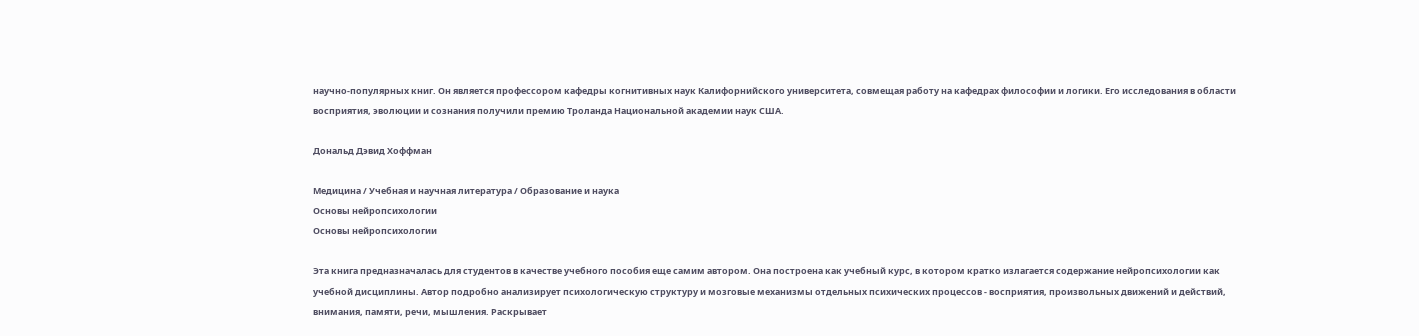научно-популярных книг. Он является профессором кафедры когнитивных наук Калифорнийского университета, совмещая работу на кафедрах философии и логики. Его исследования в области восприятия, эволюции и сознания получили премию Троланда Национальной академии наук США.

Дональд Дэвид Хоффман

Медицина / Учебная и научная литература / Образование и наука
Основы нейропсихологии
Основы нейропсихологии

Эта книга предназначалась для студентов в качестве учебного пособия еще самим автором. Она построена как учебный курс, в котором кратко излагается содержание нейропсихологии как учебной дисциплины. Автор подробно анализирует психологическую структуру и мозговые механизмы отдельных психических процессов - восприятия, произвольных движений и действий, внимания, памяти, речи, мышления. Раскрывает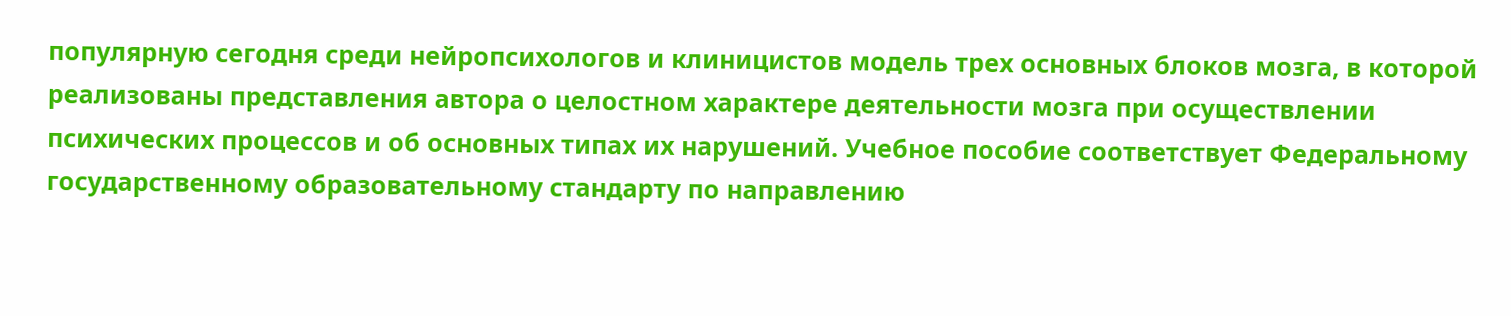популярную сегодня среди нейропсихологов и клиницистов модель трех основных блоков мозга, в которой реализованы представления автора о целостном характере деятельности мозга при осуществлении психических процессов и об основных типах их нарушений. Учебное пособие соответствует Федеральному государственному образовательному стандарту по направлению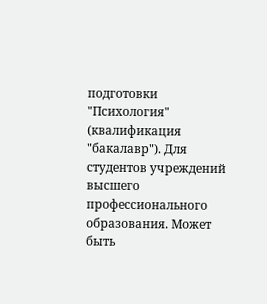подготовки "Психология" (квалификация "бакалавр"). Для студентов учреждений высшего профессионального образования. Может быть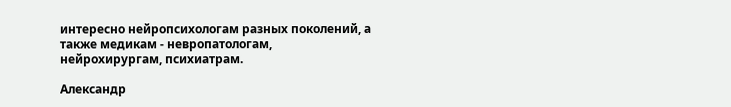интересно нейропсихологам разных поколений, а также медикам - невропатологам, нейрохирургам, психиатрам.

Александр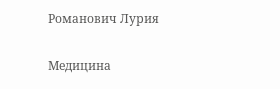Романович Лурия

Медицина